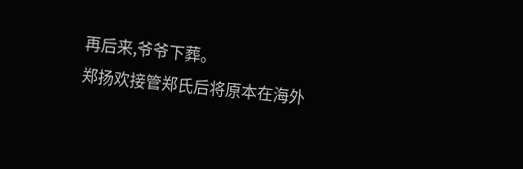再后来,爷爷下葬。
郑扬欢接管郑氏后将原本在海外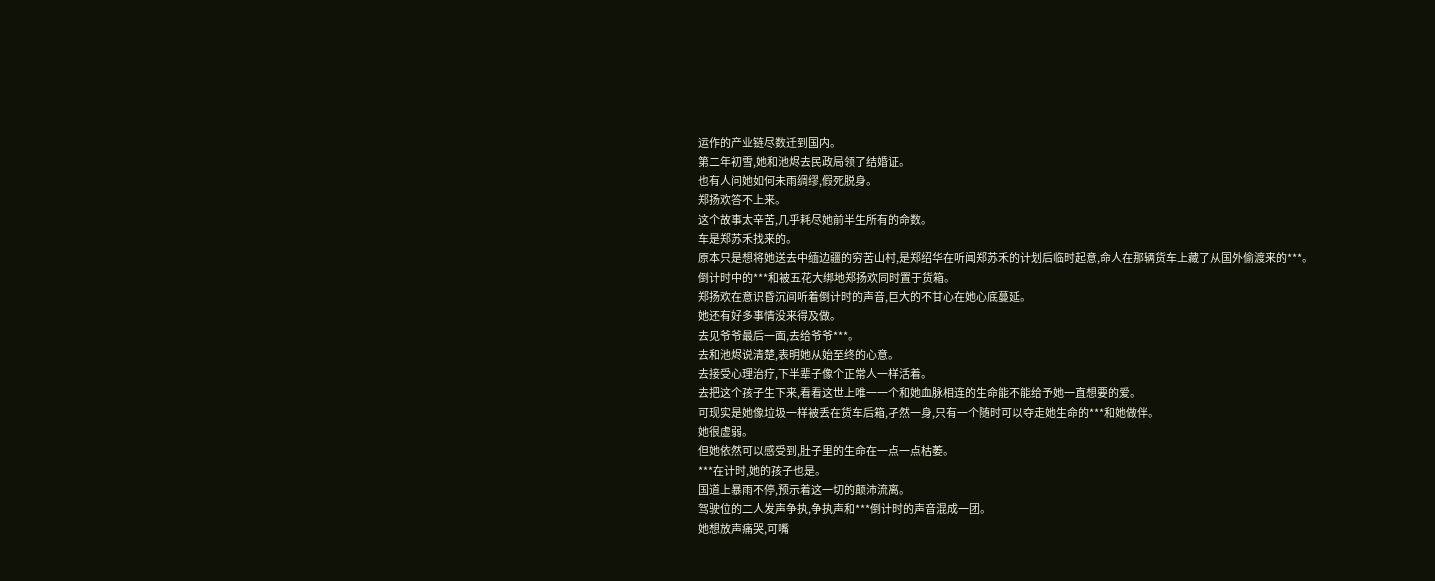运作的产业链尽数迁到国内。
第二年初雪,她和池烬去民政局领了结婚证。
也有人问她如何未雨绸缪,假死脱身。
郑扬欢答不上来。
这个故事太辛苦,几乎耗尽她前半生所有的命数。
车是郑苏禾找来的。
原本只是想将她送去中缅边疆的穷苦山村,是郑绍华在听闻郑苏禾的计划后临时起意,命人在那辆货车上藏了从国外偷渡来的***。
倒计时中的***和被五花大绑地郑扬欢同时置于货箱。
郑扬欢在意识昏沉间听着倒计时的声音,巨大的不甘心在她心底蔓延。
她还有好多事情没来得及做。
去见爷爷最后一面,去给爷爷***。
去和池烬说清楚,表明她从始至终的心意。
去接受心理治疗,下半辈子像个正常人一样活着。
去把这个孩子生下来,看看这世上唯一一个和她血脉相连的生命能不能给予她一直想要的爱。
可现实是她像垃圾一样被丢在货车后箱,孑然一身,只有一个随时可以夺走她生命的***和她做伴。
她很虚弱。
但她依然可以感受到,肚子里的生命在一点一点枯萎。
***在计时,她的孩子也是。
国道上暴雨不停,预示着这一切的颠沛流离。
驾驶位的二人发声争执,争执声和***倒计时的声音混成一团。
她想放声痛哭,可嘴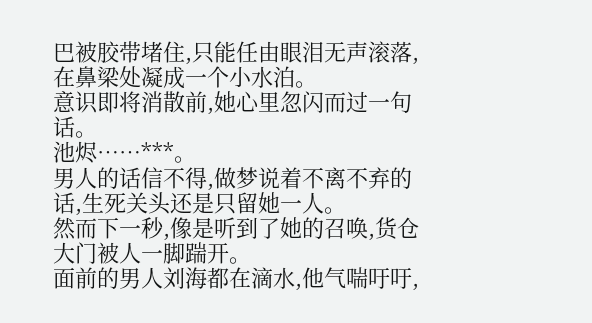巴被胶带堵住,只能任由眼泪无声滚落,在鼻梁处凝成一个小水泊。
意识即将消散前,她心里忽闪而过一句话。
池烬……***。
男人的话信不得,做梦说着不离不弃的话,生死关头还是只留她一人。
然而下一秒,像是听到了她的召唤,货仓大门被人一脚踹开。
面前的男人刘海都在滴水,他气喘吁吁,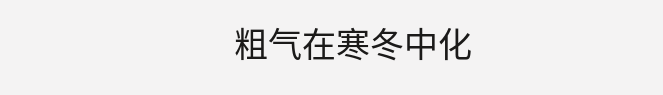粗气在寒冬中化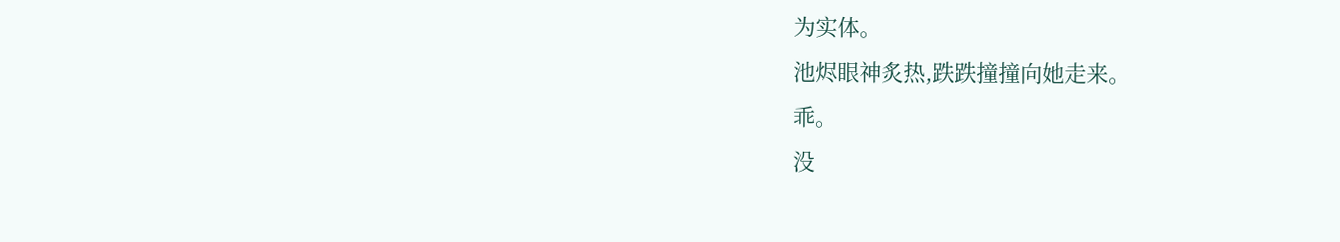为实体。
池烬眼神炙热,跌跌撞撞向她走来。
乖。
没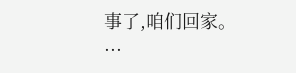事了,咱们回家。
...